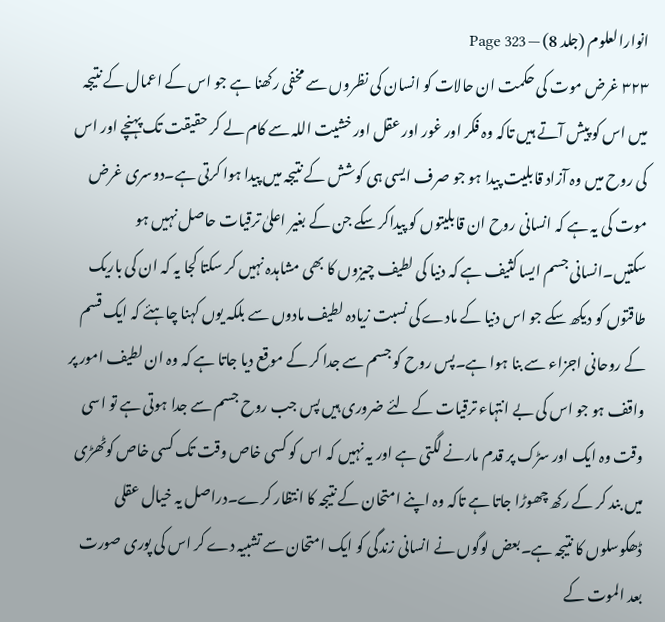انوارالعلوم (جلد 8) — Page 323
۳۲۳ غرض موت کی حکمت ان حالات کو انسان کی نظروں سے مخفی رکھنا ہے جو اس کے اعمال کے نتیجہ میں اس کو پیش آتے ہیں تاکہ وہ فکر اور غور اور عقل اور خشیت اللہ سے کام لے کر حقیقت تک پہنچے اور اس کی روح میں وہ آزاد قابلیت پیدا ہو جو صرف ایسی ہی کوشش کے نتیجہ میں پیدا ہوا کرتی ہے۔دوسری غرض موت کی یہ ہے کہ انسانی روح ان قابلیتوں کو پیداکر سکے جن کے بغیر اعلیٰ ترقیات حاصل نہیں ہو سکتیں۔انسانی جسم ایسا کثیف ہے کہ دنیا کی لطیف چیزوں کا بھی مشاہدہ نہیں کر سکتا کجا یہ کہ ان کی باریک طاقتوں کو دیکھ سکے جو اس دنیا کے مادے کی نسبت زیادہ لطیف مادوں سے بلکہ یوں کہنا چاہئے کہ ایک قسم کے روحانی اجزاء سے بنا ہوا ہے۔پس روح کو جسم سے جدا کر کے موقع دیا جاتا ہے کہ وہ ان لطیف امور پر واقف ہو جو اس کی بے انتہاء ترقیات کے لئے ضروری ہیں پس جب روح جسم سے جدا ہوتی ہے تو اسی وقت وہ ایک اور سڑک پر قدم مارنے لگتی ہے اور یہ نہیں کہ اس کو کسی خاص وقت تک کسی خاص کوٹھڑی میں بند کر کے رکھ چھوڑا جاتا ہے تاکہ وہ اپنے امتحان کے نتیجہ کا انتظار کرے۔دراصل یہ خیال عقلی ڈھکوسلوں کا نتیجہ ہے۔بعض لوگوں نے انسانی زندگی کو ایک امتحان سے تشبیہ دے کر اس کی پوری صورت بعد الموت کے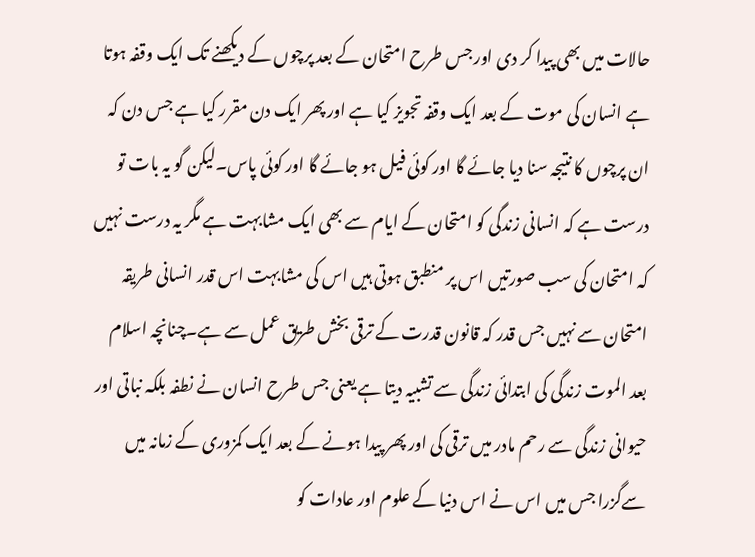حالات میں بھی پیدا کر دی اور جس طرح امتحان کے بعد پرچوں کے دیکھنے تک ایک وقفہ ہوتا ہے انسان کی موت کے بعد ایک وقفہ تجویز کیا ہے اور پھر ایک دن مقرر کیا ہے جس دن کہ ان پرچوں کا نتیجہ سنا دیا جائے گا اور کوئی فیل ہو جائے گا اور کوئی پاس۔لیکن گو یہ بات تو درست ہے کہ انسانی زندگی کو امتحان کے ایام سے بھی ایک مشابہت ہے مگر یہ درست نہیں کہ امتحان کی سب صورتیں اس پر منطبق ہوتی ہیں اس کی مشابہت اس قدر انسانی طریقہ امتحان سے نہیں جس قدر کہ قانون قدرت کے ترقی بخش طریق عمل سے ہے۔چنانچہ اسلام بعد الموت زندگی کی ابتدائی زندگی سے تشبیہ دیتا ہے یعنی جس طرح انسان نے نطفہ بلکہ نباتی اور حیوانی زندگی سے رحم مادر میں ترقی کی اور پھر پیدا ہونے کے بعد ایک کمزوری کے زمانہ میں سےگزرا جس میں اس نے اس دنیا کے علوم اور عادات کو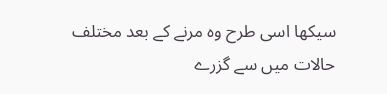سیکھا اسی طرح وہ مرنے کے بعد مختلف حالات میں سے گزرے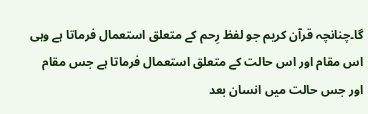گا۔چنانچہ قرآن کریم جو لفظ رِحم کے متعلق استعمال فرماتا ہے وہی اس مقام اور اس حالت کے متعلق استعمال فرماتا ہے جس مقام اور جس حالت میں انسان بعد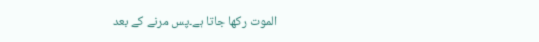الموت رکھا جاتا ہے۔پس مرنے کے بعد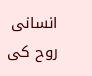انسانی روح کی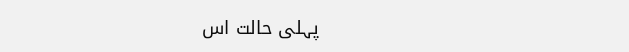پہلی حالت اس